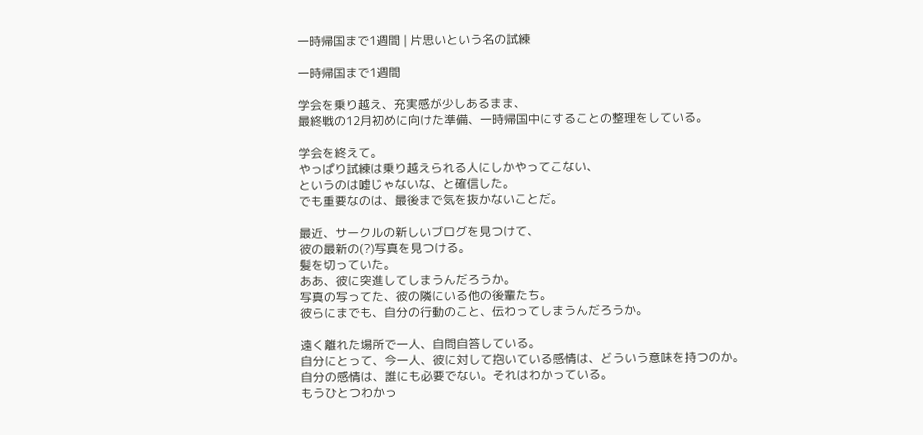一時帰国まで1週間 | 片思いという名の試練

一時帰国まで1週間

学会を乗り越え、充実感が少しあるまま、
最終戦の12月初めに向けた準備、一時帰国中にすることの整理をしている。

学会を終えて。
やっぱり試練は乗り越えられる人にしかやってこない、
というのは嘘じゃないな、と確信した。
でも重要なのは、最後まで気を抜かないことだ。

最近、サークルの新しいブログを見つけて、
彼の最新の(?)写真を見つける。
髪を切っていた。
ああ、彼に突進してしまうんだろうか。
写真の写ってた、彼の隣にいる他の後輩たち。
彼らにまでも、自分の行動のこと、伝わってしまうんだろうか。

遠く離れた場所で一人、自問自答している。
自分にとって、今一人、彼に対して抱いている感情は、どういう意味を持つのか。
自分の感情は、誰にも必要でない。それはわかっている。
もうひとつわかっ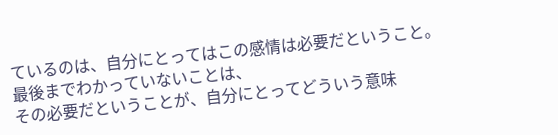ているのは、自分にとってはこの感情は必要だということ。
最後までわかっていないことは、
その必要だということが、自分にとってどういう意味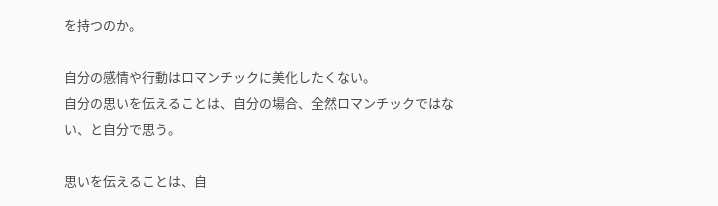を持つのか。

自分の感情や行動はロマンチックに美化したくない。
自分の思いを伝えることは、自分の場合、全然ロマンチックではない、と自分で思う。

思いを伝えることは、自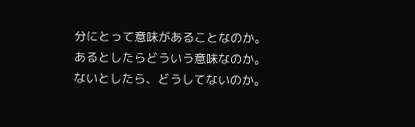分にとって意味があることなのか。
あるとしたらどういう意味なのか。
ないとしたら、どうしてないのか。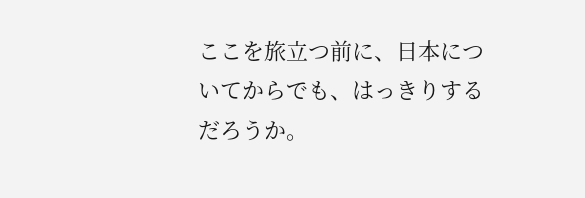ここを旅立つ前に、日本についてからでも、はっきりするだろうか。